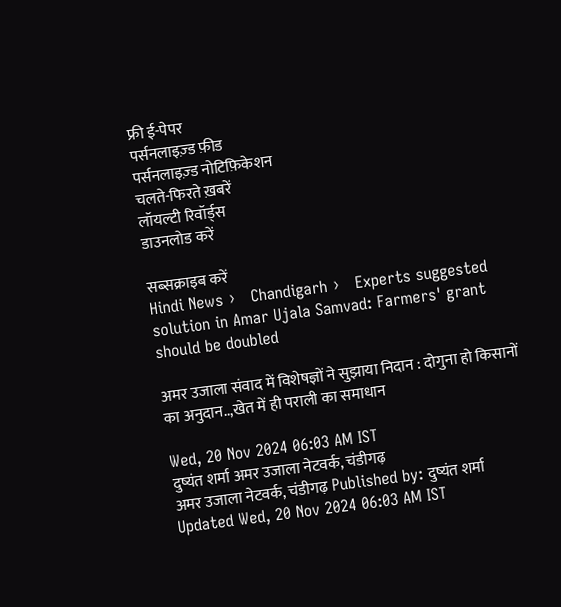फ्री ई-पेपर
पर्सनलाइज़्ड फ़ीड
पर्सनलाइज़्ड नोटिफ़िकेशन
चलते-फिरते ख़बरें
लॉयल्टी रिवॉर्ड्स
डाउनलोड करें

सब्सक्राइब करें
Hindi News ›   Chandigarh ›   Experts suggested solution in Amar Ujala Samvad: Farmers' grant should be doubled

अमर उजाला संवाद में विशेषज्ञों ने सुझाया निदान : दोगुना हो किसानों का अनुदान..,खेत में ही पराली का समाधान

Wed, 20 Nov 2024 06:03 AM IST
दुष्यंत शर्मा अमर उजाला नेटवर्क, चंडीगढ़
अमर उजाला नेटवर्क, चंडीगढ़ Published by: दुष्यंत शर्मा Updated Wed, 20 Nov 2024 06:03 AM IST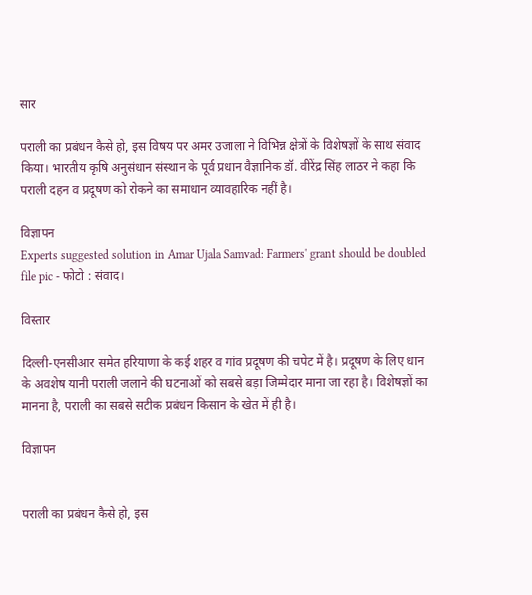सार

पराली का प्रबंधन कैसे हो, इस विषय पर अमर उजाला ने विभिन्न क्षेत्रों के विशेषज्ञों के साथ संवाद किया। भारतीय कृषि अनुसंधान संस्थान के पूर्व प्रधान वैज्ञानिक डॉ. वीरेंद्र सिंह लाठर ने कहा कि पराली दहन व प्रदूषण को रोकने का समाधान व्यावहारिक नहीं है।

विज्ञापन
Experts suggested solution in Amar Ujala Samvad: Farmers' grant should be doubled
file pic - फोटो : संवाद।

विस्तार

दिल्ली-एनसीआर समेत हरियाणा के कई शहर व गांव प्रदूषण की चपेट में है। प्रदूषण के लिए धान के अवशेष यानी पराली जलाने की घटनाओं को सबसे बड़ा जिम्मेदार माना जा रहा है। विशेषज्ञों का मानना है, पराली का सबसे सटीक प्रबंधन किसान के खेत में ही है।

विज्ञापन


पराली का प्रबंधन कैसे हो, इस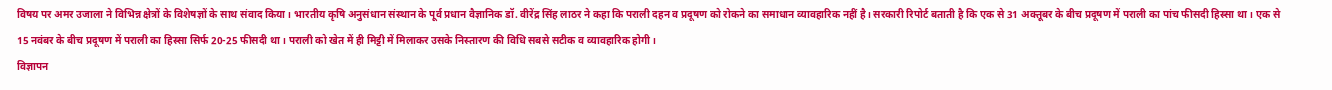विषय पर अमर उजाला ने विभिन्न क्षेत्रों के विशेषज्ञों के साथ संवाद किया। भारतीय कृषि अनुसंधान संस्थान के पूर्व प्रधान वैज्ञानिक डॉ. वीरेंद्र सिंह लाठर ने कहा कि पराली दहन व प्रदूषण को रोकने का समाधान व्यावहारिक नहीं है। सरकारी रिपोर्ट बताती है कि एक से 31 अक्तूबर के बीच प्रदूषण में पराली का पांच फीसदी हिस्सा था। एक से 15 नवंबर के बीच प्रदूषण में पराली का हिस्सा सिर्फ 20-25 फीसदी था। पराली को खेत में ही मिट्टी में मिलाकर उसके निस्तारण की विधि सबसे सटीक व व्यावहारिक होगी।
विज्ञापन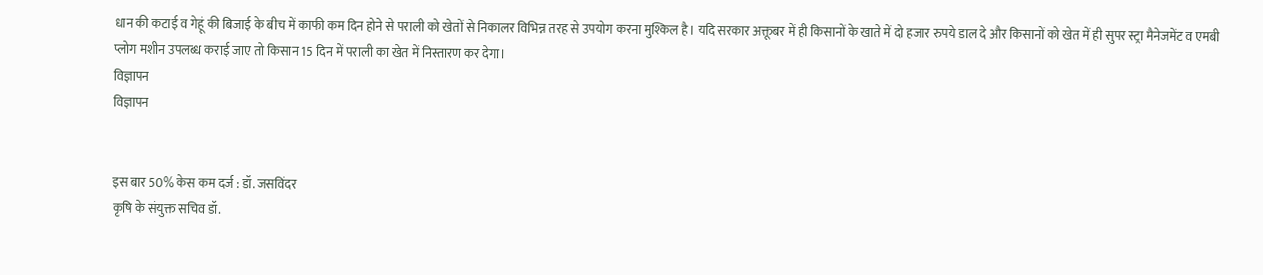धान की कटाई व गेहूं की बिजाई के बीच में काफी कम दिन होने से पराली को खेतों से निकालर विभिन्न तरह से उपयोग करना मुश्किल है। यदि सरकार अक्तूबर में ही किसानों के खाते में दो हजार रुपये डाल दे और किसानों को खेत में ही सुपर स्ट्रा मैनेजमेंट व एमबी प्लोग मशीन उपलब्ध कराई जाए तो किसान 15 दिन में पराली का खेत में निस्तारण कर देगा।
विज्ञापन
विज्ञापन


इस बार 50% केस कम दर्ज : डॉ. जसविंदर
कृषि के संयुक्त सचिव डॉ.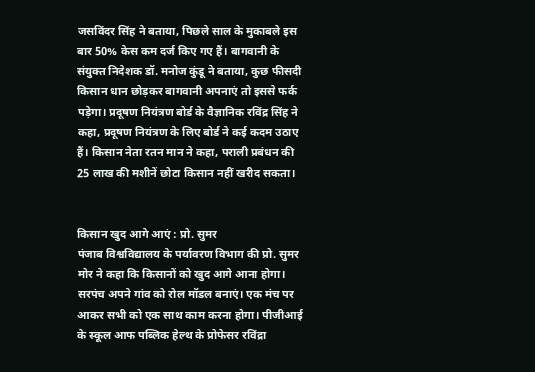जसविंदर सिंह ने बताया, पिछले साल के मुकाबले इस बार 50% केस कम दर्ज किए गए हैं। बागवानी के संयुक्त निदेशक डॉ. मनोज कुंडू ने बताया, कुछ फीसदी किसान धान छोड़कर बागवानी अपनाएं तो इससे फर्क पड़ेगा। प्रदूषण नियंत्रण बोर्ड के वैज्ञानिक रविंद्र सिंह ने कहा, प्रदूषण नियंत्रण के लिए बोर्ड ने कई कदम उठाए हैं। किसान नेता रतन मान ने कहा, पराली प्रबंधन की 25 लाख की मशीनें छोटा किसान नहीं खरीद सकता।


किसान खुद आगे आएं : प्रो. सुमर
पंजाब विश्वविद्यालय के पर्यावरण विभाग की प्रो. सुमर मोर ने कहा कि किसानों को खुद आगे आना होगा। सरपंच अपने गांव को रोल मॉडल बनाएं। एक मंच पर आकर सभी को एक साथ काम करना होगा। पीजीआई के स्कूल आफ पब्लिक हेल्थ के प्रोफेसर रविंद्रा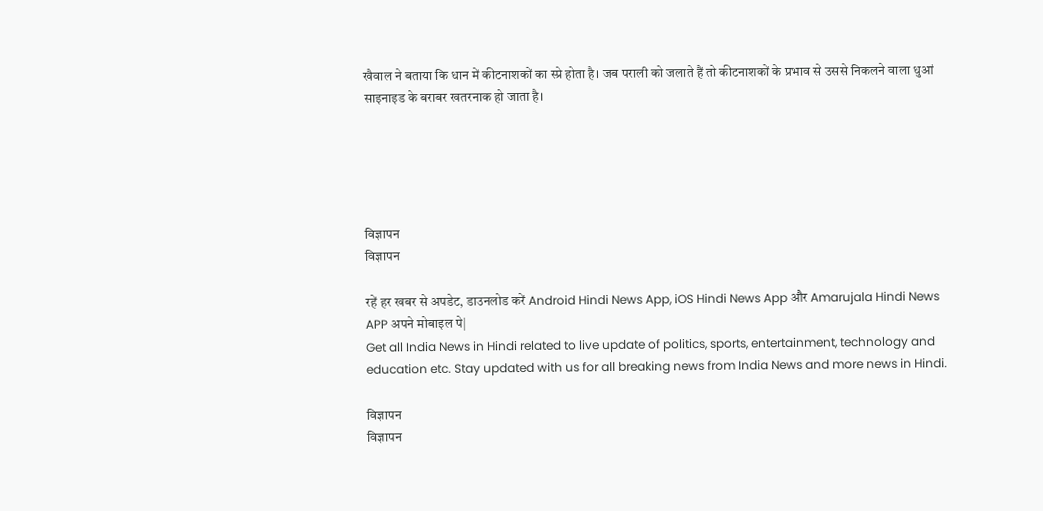खैवाल ने बताया कि धान में कीटनाशकों का स्प्रे होता है। जब पराली को जलाते हैं तो कीटनाशकों के प्रभाव से उससे निकलने वाला धुआं साइनाइड के बराबर खतरनाक हो जाता है।





विज्ञापन
विज्ञापन

रहें हर खबर से अपडेट, डाउनलोड करें Android Hindi News App, iOS Hindi News App और Amarujala Hindi News APP अपने मोबाइल पे|
Get all India News in Hindi related to live update of politics, sports, entertainment, technology and education etc. Stay updated with us for all breaking news from India News and more news in Hindi.

विज्ञापन
विज्ञापन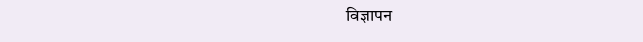विज्ञापन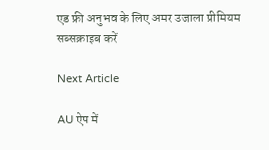एड फ्री अनुभव के लिए अमर उजाला प्रीमियम सब्सक्राइब करें

Next Article

AU ऐप में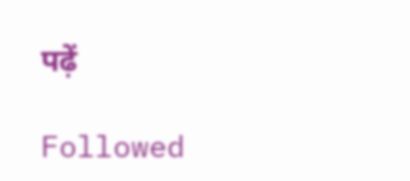पढ़ें

Followed